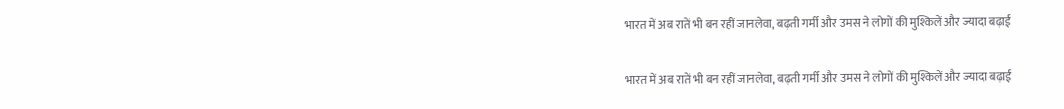भारत में अब रातें भी बन रहीं जानलेवा, बढ़ती गर्मी और उमस ने लोगों की मुश्किलें और ज्यादा बढ़ाईं

भारत में अब रातें भी बन रहीं जानलेवा, बढ़ती गर्मी और उमस ने लोगों की मुश्किलें और ज्यादा बढ़ाईं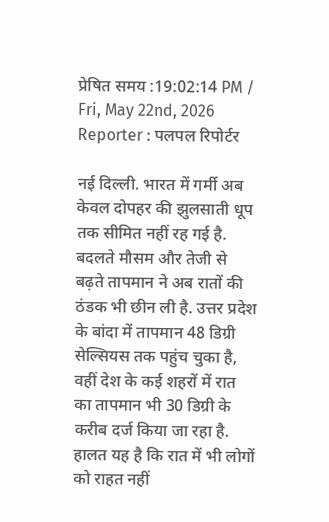प्रेषित समय :19:02:14 PM / Fri, May 22nd, 2026
Reporter : पलपल रिपोर्टर

नई दिल्ली. भारत में गर्मी अब केवल दोपहर की झुलसाती धूप तक सीमित नहीं रह गई है. बदलते मौसम और तेजी से बढ़ते तापमान ने अब रातों की ठंडक भी छीन ली है. उत्तर प्रदेश के बांदा में तापमान 48 डिग्री सेल्सियस तक पहुंच चुका है, वहीं देश के कई शहरों में रात का तापमान भी 30 डिग्री के करीब दर्ज किया जा रहा है. हालत यह है कि रात में भी लोगों को राहत नहीं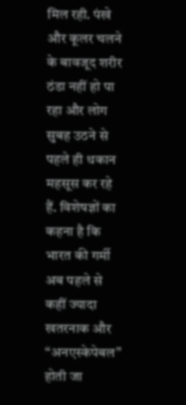मिल रही. पंखे और कूलर चलने के बावजूद शरीर ठंडा नहीं हो पा रहा और लोग सुबह उठने से पहले ही थकान महसूस कर रहे हैं. विशेषज्ञों का कहना है कि भारत की गर्मी अब पहले से कहीं ज्यादा खतरनाक और “अनएस्केपेबल” होती जा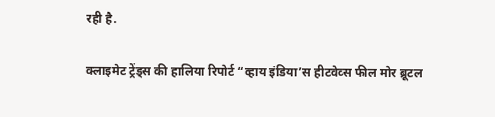रही है.

क्लाइमेट ट्रेंड्स की हालिया रिपोर्ट “व्हाय इंडिया’स हीटवेव्स फील मोर ब्रूटल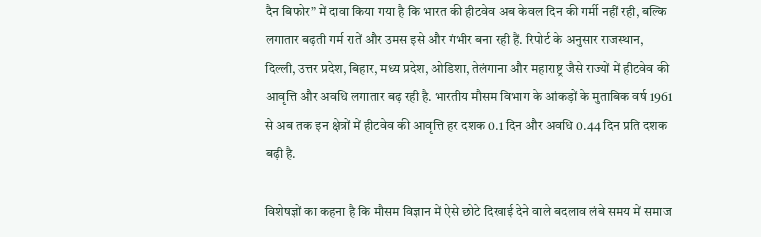दैन बिफोर” में दावा किया गया है कि भारत की हीटवेव अब केवल दिन की गर्मी नहीं रही, बल्कि लगातार बढ़ती गर्म रातें और उमस इसे और गंभीर बना रही हैं. रिपोर्ट के अनुसार राजस्थान, दिल्ली, उत्तर प्रदेश, बिहार, मध्य प्रदेश, ओडिशा, तेलंगाना और महाराष्ट्र जैसे राज्यों में हीटवेव की आवृत्ति और अवधि लगातार बढ़ रही है. भारतीय मौसम विभाग के आंकड़ों के मुताबिक वर्ष 1961 से अब तक इन क्षेत्रों में हीटवेव की आवृत्ति हर दशक 0.1 दिन और अवधि 0.44 दिन प्रति दशक बढ़ी है.

विशेषज्ञों का कहना है कि मौसम विज्ञान में ऐसे छोटे दिखाई देने वाले बदलाव लंबे समय में समाज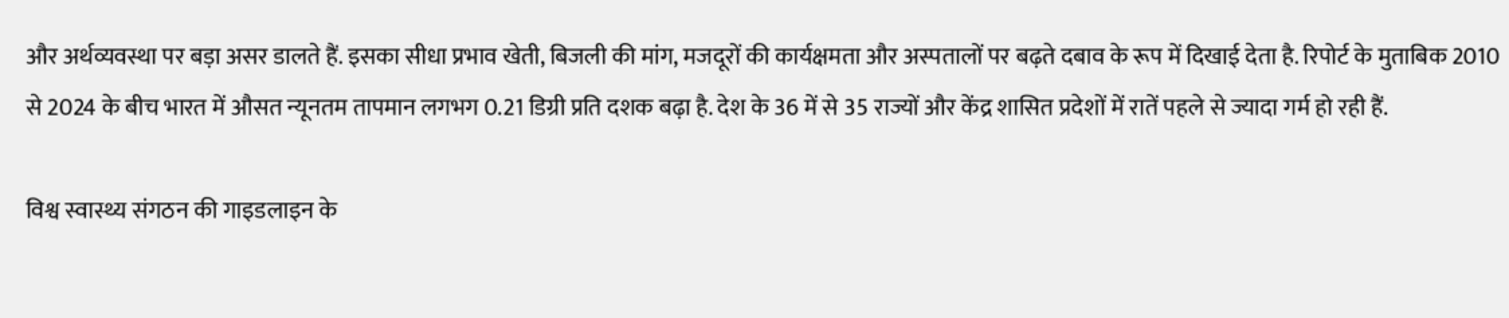और अर्थव्यवस्था पर बड़ा असर डालते हैं. इसका सीधा प्रभाव खेती, बिजली की मांग, मजदूरों की कार्यक्षमता और अस्पतालों पर बढ़ते दबाव के रूप में दिखाई देता है. रिपोर्ट के मुताबिक 2010 से 2024 के बीच भारत में औसत न्यूनतम तापमान लगभग 0.21 डिग्री प्रति दशक बढ़ा है. देश के 36 में से 35 राज्यों और केंद्र शासित प्रदेशों में रातें पहले से ज्यादा गर्म हो रही हैं.

विश्व स्वास्थ्य संगठन की गाइडलाइन के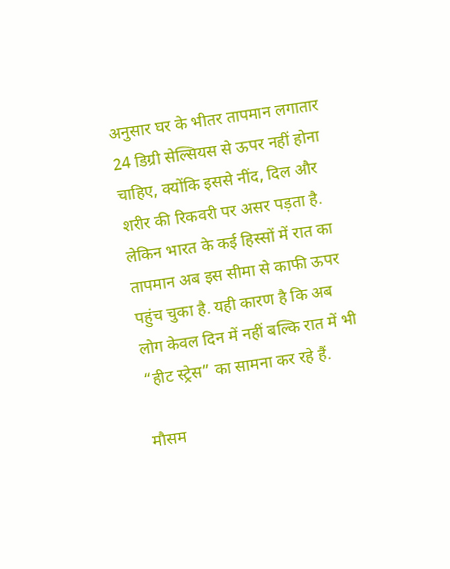अनुसार घर के भीतर तापमान लगातार 24 डिग्री सेल्सियस से ऊपर नहीं होना चाहिए, क्योंकि इससे नींद, दिल और शरीर की रिकवरी पर असर पड़ता है. लेकिन भारत के कई हिस्सों में रात का तापमान अब इस सीमा से काफी ऊपर पहुंच चुका है. यही कारण है कि अब लोग केवल दिन में नहीं बल्कि रात में भी “हीट स्ट्रेस” का सामना कर रहे हैं.

मौसम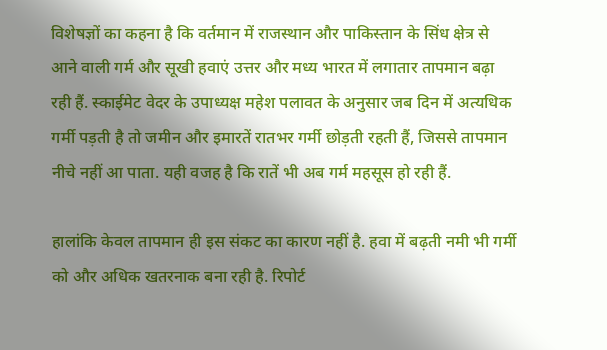विशेषज्ञों का कहना है कि वर्तमान में राजस्थान और पाकिस्तान के सिंध क्षेत्र से आने वाली गर्म और सूखी हवाएं उत्तर और मध्य भारत में लगातार तापमान बढ़ा रही हैं. स्काईमेट वेदर के उपाध्यक्ष महेश पलावत के अनुसार जब दिन में अत्यधिक गर्मी पड़ती है तो जमीन और इमारतें रातभर गर्मी छोड़ती रहती हैं, जिससे तापमान नीचे नहीं आ पाता. यही वजह है कि रातें भी अब गर्म महसूस हो रही हैं.

हालांकि केवल तापमान ही इस संकट का कारण नहीं है. हवा में बढ़ती नमी भी गर्मी को और अधिक खतरनाक बना रही है. रिपोर्ट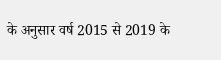के अनुसार वर्ष 2015 से 2019 के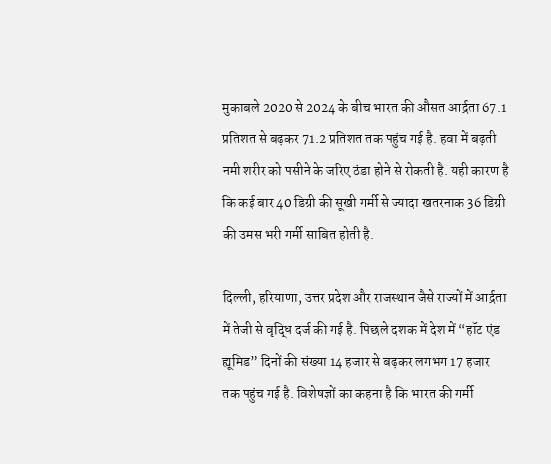मुकाबले 2020 से 2024 के बीच भारत की औसत आर्द्रता 67.1 प्रतिशत से बढ़कर 71.2 प्रतिशत तक पहुंच गई है. हवा में बढ़ती नमी शरीर को पसीने के जरिए ठंडा होने से रोकती है. यही कारण है कि कई बार 40 डिग्री की सूखी गर्मी से ज्यादा खतरनाक 36 डिग्री की उमस भरी गर्मी साबित होती है.

दिल्ली, हरियाणा, उत्तर प्रदेश और राजस्थान जैसे राज्यों में आर्द्रता में तेजी से वृद्धि दर्ज की गई है. पिछले दशक में देश में “हॉट एंड ह्यूमिड” दिनों की संख्या 14 हजार से बढ़कर लगभग 17 हजार तक पहुंच गई है. विशेषज्ञों का कहना है कि भारत की गर्मी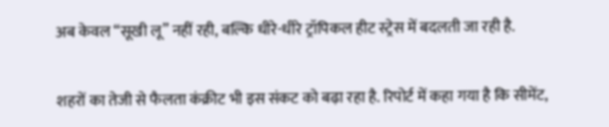अब केवल “सूखी लू” नहीं रही, बल्कि धीरे-धीरे ट्रॉपिकल हीट स्ट्रेस में बदलती जा रही है.

शहरों का तेजी से फैलता कंक्रीट भी इस संकट को बढ़ा रहा है. रिपोर्ट में कहा गया है कि सीमेंट,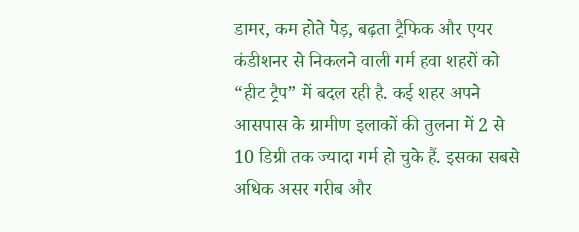डामर, कम होते पेड़, बढ़ता ट्रैफिक और एयर कंडीशनर से निकलने वाली गर्म हवा शहरों को “हीट ट्रैप” में बदल रही है. कई शहर अपने आसपास के ग्रामीण इलाकों की तुलना में 2 से 10 डिग्री तक ज्यादा गर्म हो चुके हैं. इसका सबसे अधिक असर गरीब और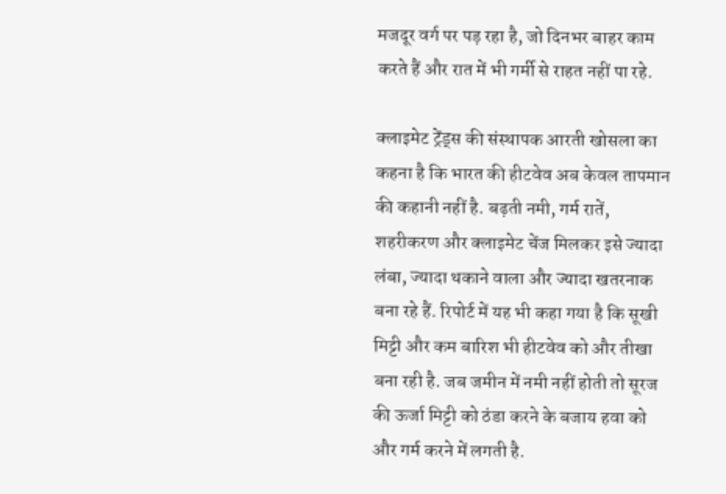मजदूर वर्ग पर पड़ रहा है, जो दिनभर बाहर काम करते हैं और रात में भी गर्मी से राहत नहीं पा रहे.

क्लाइमेट ट्रेंड्स की संस्थापक आरती खोसला का कहना है कि भारत की हीटवेव अब केवल तापमान की कहानी नहीं है. बढ़ती नमी, गर्म रातें, शहरीकरण और क्लाइमेट चेंज मिलकर इसे ज्यादा लंबा, ज्यादा थकाने वाला और ज्यादा खतरनाक बना रहे हैं. रिपोर्ट में यह भी कहा गया है कि सूखी मिट्टी और कम बारिश भी हीटवेव को और तीखा बना रही है. जब जमीन में नमी नहीं होती तो सूरज की ऊर्जा मिट्टी को ठंडा करने के बजाय हवा को और गर्म करने में लगती है.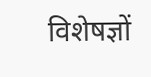विशेषज्ञों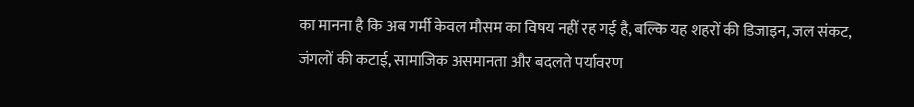का मानना है कि अब गर्मी केवल मौसम का विषय नहीं रह गई है, बल्कि यह शहरों की डिजाइन, जल संकट, जंगलों की कटाई, सामाजिक असमानता और बदलते पर्यावरण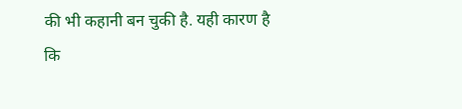की भी कहानी बन चुकी है. यही कारण है कि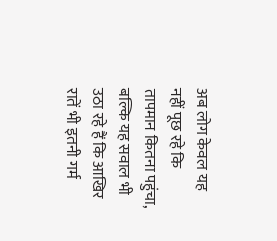अब लोग केवल यह नहीं पूछ रहे कि तापमान कितना पहुंचा, बल्कि यह सवाल भी उठा रहे हैं कि आखिर रातें भी इतनी गर्म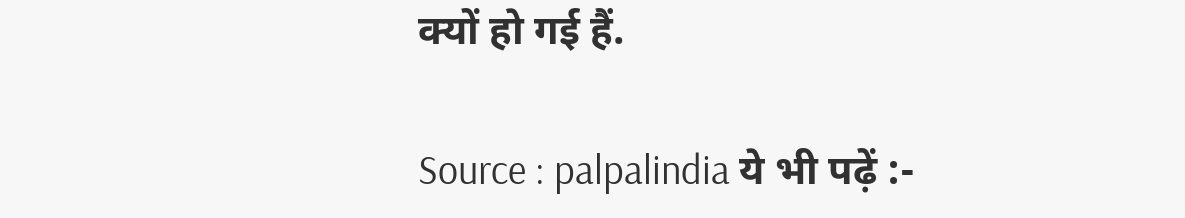क्यों हो गई हैं.

Source : palpalindia ये भी पढ़ें :-